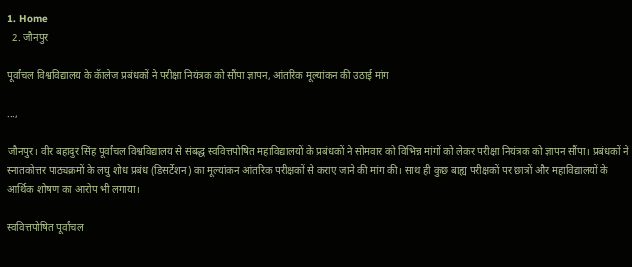1. Home
  2. जौनपुर

पूर्वांचल विश्वविद्यालय के कॅालेज प्रबंधकों ने परीक्षा नियंत्रक को सौंपा ज्ञापन, आंतरिक मूल्यांकन की उठाई मांग

...,

जौनपुर। वीर बहादुर सिंह पूर्वांचल विश्वविद्यालय से संबद्ध स्ववित्तपोषित महाविद्यालयों के प्रबंधकों ने सोमवार को विभिन्न मांगों को लेकर परीक्षा नियंत्रक को ज्ञापन सौंपा। प्रबंधकों ने स्नातकोत्तर पाठ्यक्रमों के लघु शोध प्रबंध (डिसर्टेशन) का मूल्यांकन आंतरिक परीक्षकों से कराए जाने की मांग की। साथ ही कुछ बाह्य परीक्षकों पर छात्रों और महाविद्यालयों के आर्थिक शोषण का आरोप भी लगाया।

स्ववित्तपोषित पूर्वांचल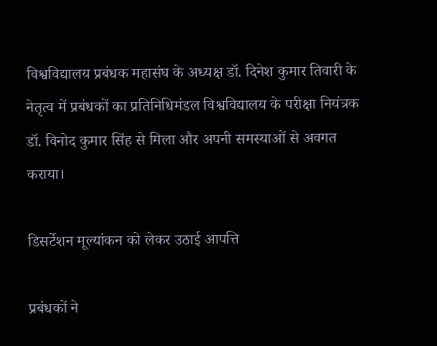विश्वविद्यालय प्रबंधक महासंघ के अध्यक्ष डॉ. दिनेश कुमार तिवारी के नेतृत्व में प्रबंधकों का प्रतिनिधिमंडल विश्वविद्यालय के परीक्षा नियंत्रक डॉ. विनोद कुमार सिंह से मिला और अपनी समस्याओं से अवगत कराया।

डिसर्टेशन मूल्यांकन को लेकर उठाई आपत्ति

प्रबंधकों ने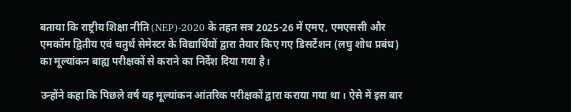बताया कि राष्ट्रीय शिक्षा नीति (NEP)-2020 के तहत सत्र 2025-26 में एमए, एमएससी और एमकॉम द्वितीय एवं चतुर्थ सेमेस्टर के विद्यार्थियों द्वारा तैयार किए गए डिसर्टेशन (लघु शोध प्रबंध) का मूल्यांकन बाह्य परीक्षकों से कराने का निर्देश दिया गया है।

उन्होंने कहा कि पिछले वर्ष यह मूल्यांकन आंतरिक परीक्षकों द्वारा कराया गया था। ऐसे में इस बार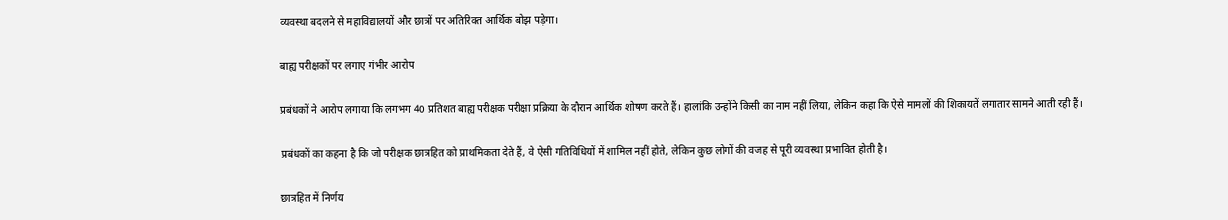व्यवस्था बदलने से महाविद्यालयों और छात्रों पर अतिरिक्त आर्थिक बोझ पड़ेगा।

बाह्य परीक्षकों पर लगाए गंभीर आरोप

प्रबंधकों ने आरोप लगाया कि लगभग 40 प्रतिशत बाह्य परीक्षक परीक्षा प्रक्रिया के दौरान आर्थिक शोषण करते हैं। हालांकि उन्होंने किसी का नाम नहीं लिया, लेकिन कहा कि ऐसे मामलों की शिकायतें लगातार सामने आती रही हैं।

प्रबंधकों का कहना है कि जो परीक्षक छात्रहित को प्राथमिकता देते हैं, वे ऐसी गतिविधियों में शामिल नहीं होते, लेकिन कुछ लोगों की वजह से पूरी व्यवस्था प्रभावित होती है।

छात्रहित में निर्णय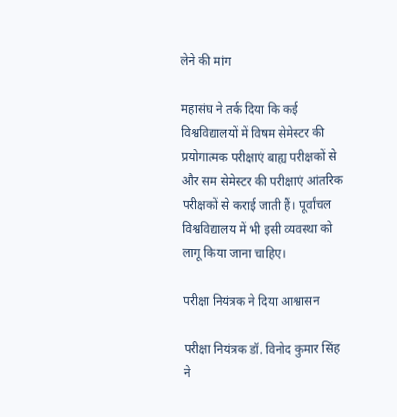लेने की मांग

महासंघ ने तर्क दिया कि कई विश्वविद्यालयों में विषम सेमेस्टर की प्रयोगात्मक परीक्षाएं बाह्य परीक्षकों से और सम सेमेस्टर की परीक्षाएं आंतरिक परीक्षकों से कराई जाती हैं। पूर्वांचल विश्वविद्यालय में भी इसी व्यवस्था को लागू किया जाना चाहिए।

परीक्षा नियंत्रक ने दिया आश्वासन

परीक्षा नियंत्रक डॉ. विनोद कुमार सिंह ने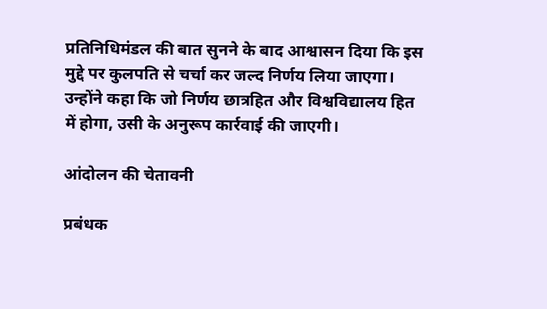प्रतिनिधिमंडल की बात सुनने के बाद आश्वासन दिया कि इस मुद्दे पर कुलपति से चर्चा कर जल्द निर्णय लिया जाएगा। उन्होंने कहा कि जो निर्णय छात्रहित और विश्वविद्यालय हित में होगा, उसी के अनुरूप कार्रवाई की जाएगी।

आंदोलन की चेतावनी

प्रबंधक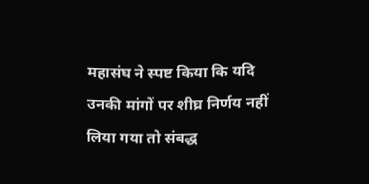महासंघ ने स्पष्ट किया कि यदि उनकी मांगों पर शीघ्र निर्णय नहीं लिया गया तो संबद्ध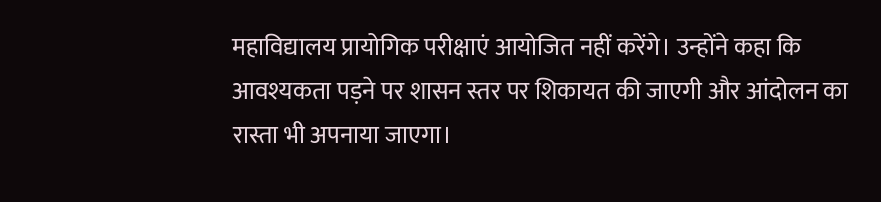महाविद्यालय प्रायोगिक परीक्षाएं आयोजित नहीं करेंगे। उन्होंने कहा कि आवश्यकता पड़ने पर शासन स्तर पर शिकायत की जाएगी और आंदोलन का रास्ता भी अपनाया जाएगा।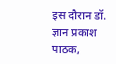इस दौरान डॉ. ज्ञान प्रकाश पाठक,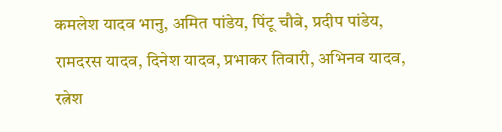कमलेश यादव भानु, अमित पांडेय, पिंटू चौबे, प्रदीप पांडेय, रामदरस यादव, दिनेश यादव, प्रभाकर तिवारी, अभिनव यादव, रत्नेश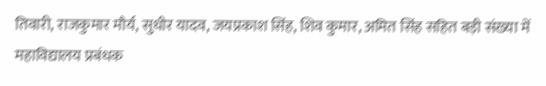तिवारी, राजकुमार मौर्य, सुधीर यादव, जयप्रकाश सिंह, शिव कुमार, अमित सिंह सहित बड़ी संख्या में महाविद्यालय प्रबंधक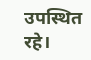उपस्थित रहे।